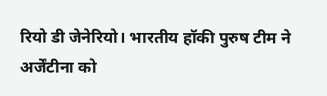रियो डी जेनेरियो। भारतीय हॉकी पुरुष टीम ने अर्जेंटीना को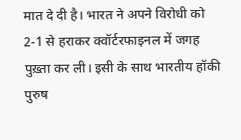मात दे दी है। भारत ने अपने विरोधी को 2-1 से हराकर क्वॉर्टरफाइनल में जगह पुख़्ता कर ली। इसी के साथ भारतीय हॉकी पुरुष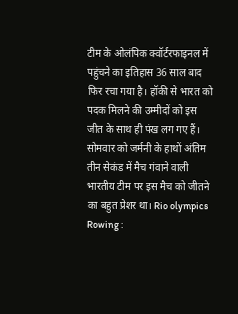टीम के ओलंपिक क्वॉर्टरफाइनल में पहुंचने का इतिहास 36 साल बाद फिर रचा गया है। हॉकी से भारत को पदक मिलने की उम्मीदों को इस जीत के साथ ही पंख लग गए हैं। सोमवार को जर्मनी के हाथों अंतिम तीन सेकंड में मैच गंवाने वाली भारतीय टीम पर इस मैच को जीतने का बहुत प्रेशर था। Rio olympics Rowing :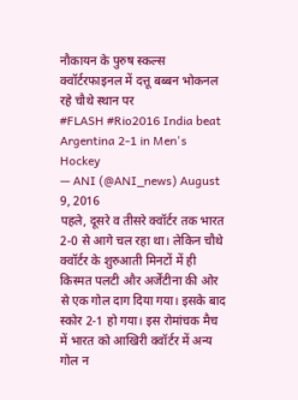नौकायन के पुरुष स्कल्स क्वॉर्टरफाइनल में दत्तू बब्बन भोकनल रहे चौथे स्थान पर
#FLASH #Rio2016 India beat Argentina 2-1 in Men's Hockey
— ANI (@ANI_news) August 9, 2016
पहले, दूसरे व तीसरे क्वॉर्टर तक भारत 2-0 से आगे चल रहा था। लेकिन चौथे क्वॉर्टर के शुरुआती मिनटों में ही किस्मत पलटी और अर्जेंटीना की ओर से एक गोल दाग दिया गया। इसके बाद स्कोर 2-1 हो गया। इस रोमांचक मैच में भारत को आखिरी क्वॉर्टर में अन्य गोल न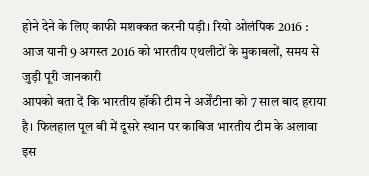होने देने के लिए काफी मशक्कत करनी पड़ी। रियो ओलंपिक 2016 : आज यानी 9 अगस्त 2016 को भारतीय एथलीटों के मुकाबलों, समय से जुड़ी पूरी जानकारी
आपको बता दें कि भारतीय हॉकी टीम ने अर्जेंटीना को 7 साल बाद हराया है। फिलहाल पूल बी में दूसरे स्थान पर काबिज भारतीय टीम के अलावा इस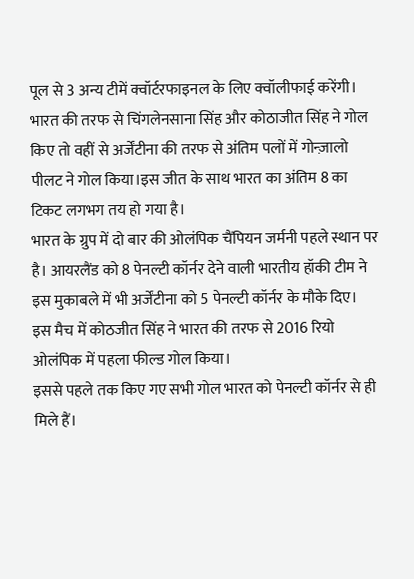पूल से 3 अन्य टीमें क्वॉर्टरफाइनल के लिए क्वॉलीफाई करेंगी। भारत की तरफ से चिंगलेनसाना सिंह और कोठाजीत सिंह ने गोल किए तो वहीं से अर्जेंटीना की तरफ से अंतिम पलों में गोन्ज़ालो पीलट ने गोल किया।इस जीत के साथ भारत का अंतिम 8 का टिकट लगभग तय हो गया है।
भारत के ग्रुप में दो बार की ओलंपिक चैंपियन जर्मनी पहले स्थान पर है। आयरलैंड को 8 पेनल्टी कॉर्नर देने वाली भारतीय हॉकी टीम ने इस मुकाबले में भी अर्जेंटीना को 5 पेनल्टी कॉर्नर के मौके दिए। इस मैच में कोठजीत सिंह ने भारत की तरफ से 2016 रियो ओलंपिक में पहला फील्ड गोल किया।
इससे पहले तक किए गए सभी गोल भारत को पेनल्टी कॉर्नर से ही मिले हैं।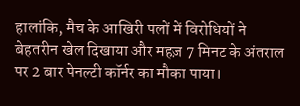हालांकि, मैच के आखिरी पलों में विरोधियों ने बेहतरीन खेल दिखाया और महज़ 7 मिनट के अंतराल पर 2 बार पेनल्टी कॉर्नर का मौका पाया।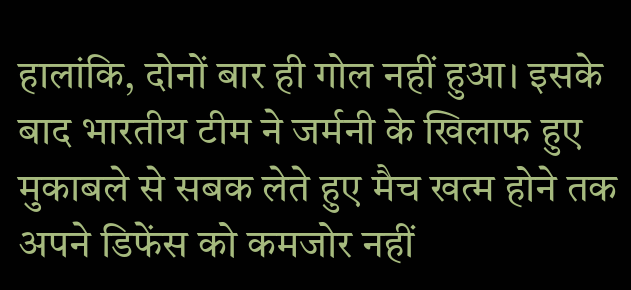हालांकि, दोनों बार ही गोल नहीं हुआ। इसके बाद भारतीय टीम ने जर्मनी के खिलाफ हुए मुकाबले से सबक लेते हुए मैच खत्म होने तक अपने डिफेंस को कमजोर नहीं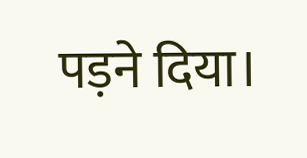पड़ने दिया।